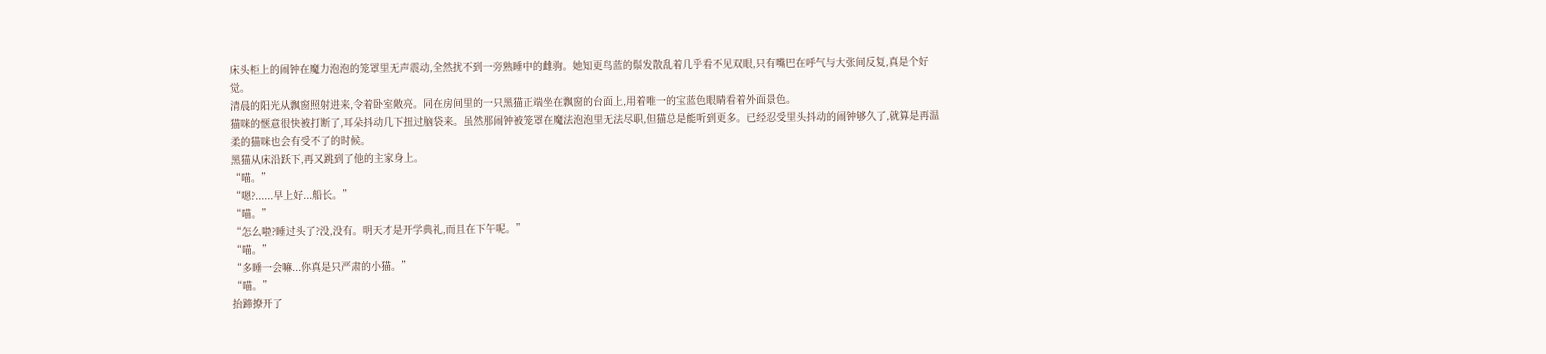床头柜上的闹钟在魔力泡泡的笼罩里无声震动,全然扰不到一旁熟睡中的雌驹。她知更鸟蓝的鬃发散乱着几乎看不见双眼,只有嘴巴在呼气与大张间反复,真是个好觉。
清晨的阳光从飘窗照射进来,令着卧室敞亮。同在房间里的一只黑猫正端坐在飘窗的台面上,用着唯一的宝蓝色眼睛看着外面景色。
猫咪的惬意很快被打断了,耳朵抖动几下扭过脑袋来。虽然那闹钟被笼罩在魔法泡泡里无法尽职,但猫总是能听到更多。已经忍受里头抖动的闹钟够久了,就算是再温柔的猫咪也会有受不了的时候。
黑猫从床沿跃下,再又跳到了他的主家身上。
“喵。”
“嗯?......早上好...船长。”
“喵。”
“怎么啦?睡过头了?没,没有。明天才是开学典礼,而且在下午呢。”
“喵。”
“多睡一会嘛...你真是只严肃的小猫。”
“喵。”
抬蹄撩开了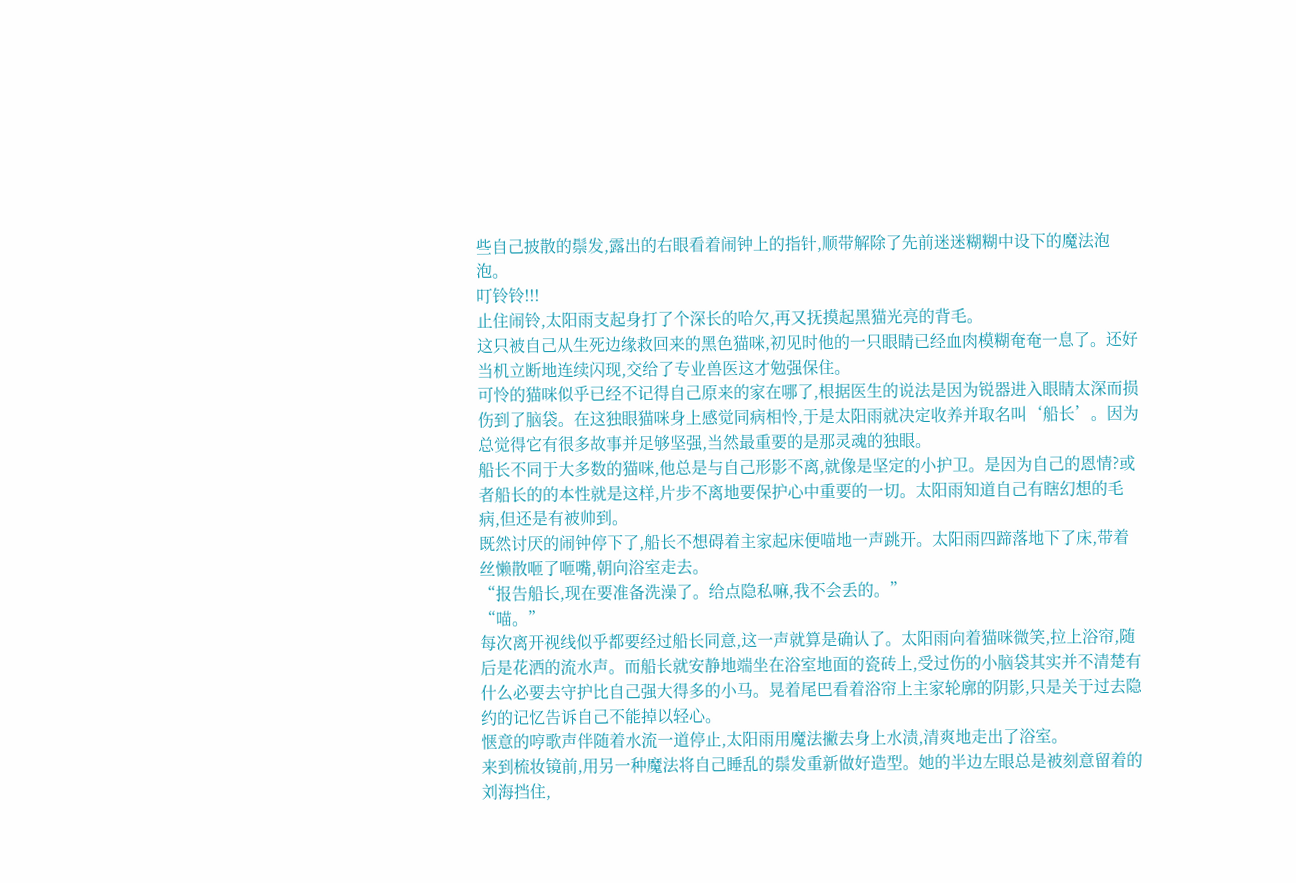些自己披散的鬃发,露出的右眼看着闹钟上的指针,顺带解除了先前迷迷糊糊中设下的魔法泡泡。
叮铃铃!!!
止住闹铃,太阳雨支起身打了个深长的哈欠,再又抚摸起黑猫光亮的背毛。
这只被自己从生死边缘救回来的黑色猫咪,初见时他的一只眼睛已经血肉模糊奄奄一息了。还好当机立断地连续闪现,交给了专业兽医这才勉强保住。
可怜的猫咪似乎已经不记得自己原来的家在哪了,根据医生的说法是因为锐器进入眼睛太深而损伤到了脑袋。在这独眼猫咪身上感觉同病相怜,于是太阳雨就决定收养并取名叫‘船长’。因为总觉得它有很多故事并足够坚强,当然最重要的是那灵魂的独眼。
船长不同于大多数的猫咪,他总是与自己形影不离,就像是坚定的小护卫。是因为自己的恩情?或者船长的的本性就是这样,片步不离地要保护心中重要的一切。太阳雨知道自己有瞎幻想的毛病,但还是有被帅到。
既然讨厌的闹钟停下了,船长不想碍着主家起床便喵地一声跳开。太阳雨四蹄落地下了床,带着丝懒散咂了咂嘴,朝向浴室走去。
“报告船长,现在要准备洗澡了。给点隐私嘛,我不会丢的。”
“喵。”
每次离开视线似乎都要经过船长同意,这一声就算是确认了。太阳雨向着猫咪微笑,拉上浴帘,随后是花洒的流水声。而船长就安静地端坐在浴室地面的瓷砖上,受过伤的小脑袋其实并不清楚有什么必要去守护比自己强大得多的小马。晃着尾巴看着浴帘上主家轮廓的阴影,只是关于过去隐约的记忆告诉自己不能掉以轻心。
惬意的哼歌声伴随着水流一道停止,太阳雨用魔法撇去身上水渍,清爽地走出了浴室。
来到梳妆镜前,用另一种魔法将自己睡乱的鬃发重新做好造型。她的半边左眼总是被刻意留着的刘海挡住,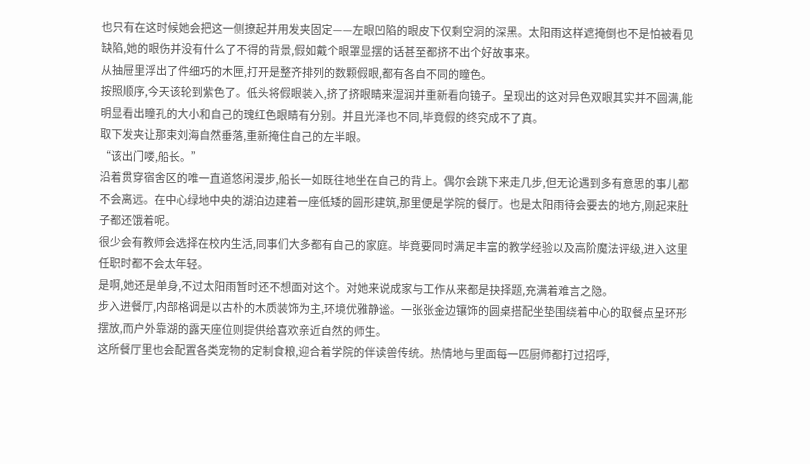也只有在这时候她会把这一侧撩起并用发夹固定——左眼凹陷的眼皮下仅剩空洞的深黑。太阳雨这样遮掩倒也不是怕被看见缺陷,她的眼伤并没有什么了不得的背景,假如戴个眼罩显摆的话甚至都挤不出个好故事来。
从抽屉里浮出了件细巧的木匣,打开是整齐排列的数颗假眼,都有各自不同的瞳色。
按照顺序,今天该轮到紫色了。低头将假眼装入,挤了挤眼睛来湿润并重新看向镜子。呈现出的这对异色双眼其实并不圆满,能明显看出瞳孔的大小和自己的瑰红色眼睛有分别。并且光泽也不同,毕竟假的终究成不了真。
取下发夹让那束刘海自然垂落,重新掩住自己的左半眼。
“该出门喽,船长。”
沿着贯穿宿舍区的唯一直道悠闲漫步,船长一如既往地坐在自己的背上。偶尔会跳下来走几步,但无论遇到多有意思的事儿都不会离远。在中心绿地中央的湖泊边建着一座低矮的圆形建筑,那里便是学院的餐厅。也是太阳雨待会要去的地方,刚起来肚子都还饿着呢。
很少会有教师会选择在校内生活,同事们大多都有自己的家庭。毕竟要同时满足丰富的教学经验以及高阶魔法评级,进入这里任职时都不会太年轻。
是啊,她还是单身,不过太阳雨暂时还不想面对这个。对她来说成家与工作从来都是抉择题,充满着难言之隐。
步入进餐厅,内部格调是以古朴的木质装饰为主,环境优雅静谧。一张张金边镶饰的圆桌搭配坐垫围绕着中心的取餐点呈环形摆放,而户外靠湖的露天座位则提供给喜欢亲近自然的师生。
这所餐厅里也会配置各类宠物的定制食粮,迎合着学院的伴读兽传统。热情地与里面每一匹厨师都打过招呼,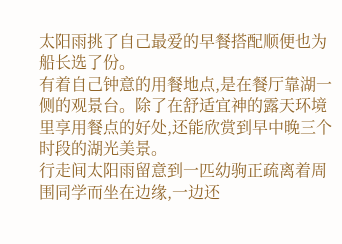太阳雨挑了自己最爱的早餐搭配顺便也为船长选了份。
有着自己钟意的用餐地点,是在餐厅靠湖一侧的观景台。除了在舒适宜神的露天环境里享用餐点的好处,还能欣赏到早中晚三个时段的湖光美景。
行走间太阳雨留意到一匹幼驹正疏离着周围同学而坐在边缘,一边还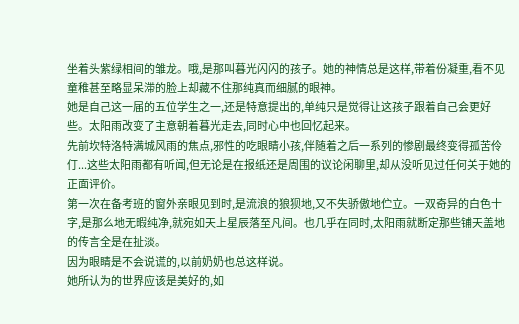坐着头紫绿相间的雏龙。哦,是那叫暮光闪闪的孩子。她的神情总是这样,带着份凝重,看不见童稚甚至略显呆滞的脸上却藏不住那纯真而细腻的眼神。
她是自己这一届的五位学生之一,还是特意提出的,单纯只是觉得让这孩子跟着自己会更好些。太阳雨改变了主意朝着暮光走去,同时心中也回忆起来。
先前坎特洛特满城风雨的焦点,邪性的吃眼睛小孩,伴随着之后一系列的惨剧最终变得孤苦伶仃...这些太阳雨都有听闻,但无论是在报纸还是周围的议论闲聊里,却从没听见过任何关于她的正面评价。
第一次在备考班的窗外亲眼见到时,是流浪的狼狈地,又不失骄傲地伫立。一双奇异的白色十字,是那么地无暇纯净,就宛如天上星辰落至凡间。也几乎在同时,太阳雨就断定那些铺天盖地的传言全是在扯淡。
因为眼睛是不会说谎的,以前奶奶也总这样说。
她所认为的世界应该是美好的,如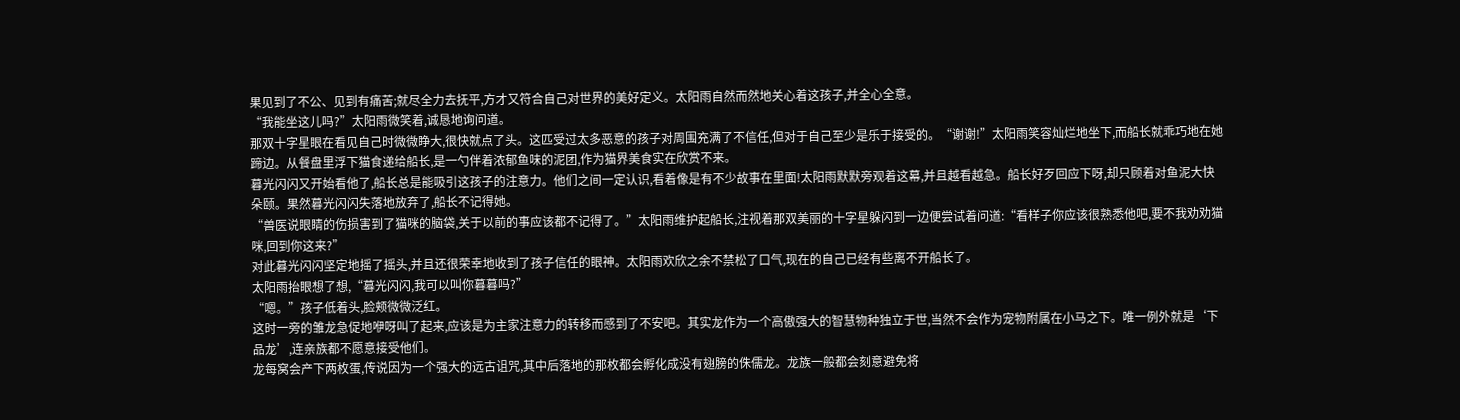果见到了不公、见到有痛苦;就尽全力去抚平,方才又符合自己对世界的美好定义。太阳雨自然而然地关心着这孩子,并全心全意。
“我能坐这儿吗?”太阳雨微笑着,诚恳地询问道。
那双十字星眼在看见自己时微微睁大,很快就点了头。这匹受过太多恶意的孩子对周围充满了不信任,但对于自己至少是乐于接受的。“谢谢!”太阳雨笑容灿烂地坐下,而船长就乖巧地在她蹄边。从餐盘里浮下猫食递给船长,是一勺伴着浓郁鱼味的泥团,作为猫界美食实在欣赏不来。
暮光闪闪又开始看他了,船长总是能吸引这孩子的注意力。他们之间一定认识,看着像是有不少故事在里面!太阳雨默默旁观着这幕,并且越看越急。船长好歹回应下呀,却只顾着对鱼泥大快朵颐。果然暮光闪闪失落地放弃了,船长不记得她。
“兽医说眼睛的伤损害到了猫咪的脑袋,关于以前的事应该都不记得了。”太阳雨维护起船长,注视着那双美丽的十字星躲闪到一边便尝试着问道:“看样子你应该很熟悉他吧,要不我劝劝猫咪,回到你这来?”
对此暮光闪闪坚定地摇了摇头,并且还很荣幸地收到了孩子信任的眼神。太阳雨欢欣之余不禁松了口气,现在的自己已经有些离不开船长了。
太阳雨抬眼想了想,“暮光闪闪,我可以叫你暮暮吗?”
“嗯。”孩子低着头,脸颊微微泛红。
这时一旁的雏龙急促地咿呀叫了起来,应该是为主家注意力的转移而感到了不安吧。其实龙作为一个高傲强大的智慧物种独立于世,当然不会作为宠物附属在小马之下。唯一例外就是‘下品龙’,连亲族都不愿意接受他们。
龙每窝会产下两枚蛋,传说因为一个强大的远古诅咒,其中后落地的那枚都会孵化成没有翅膀的侏儒龙。龙族一般都会刻意避免将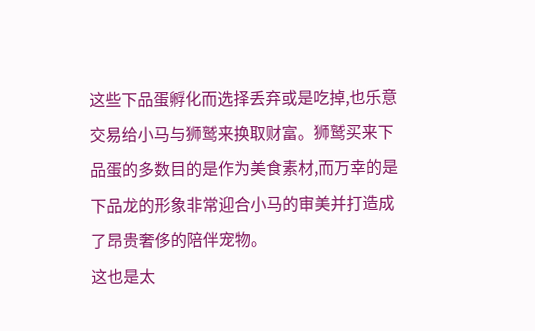这些下品蛋孵化而选择丢弃或是吃掉,也乐意交易给小马与狮鹫来换取财富。狮鹫买来下品蛋的多数目的是作为美食素材,而万幸的是下品龙的形象非常迎合小马的审美并打造成了昂贵奢侈的陪伴宠物。
这也是太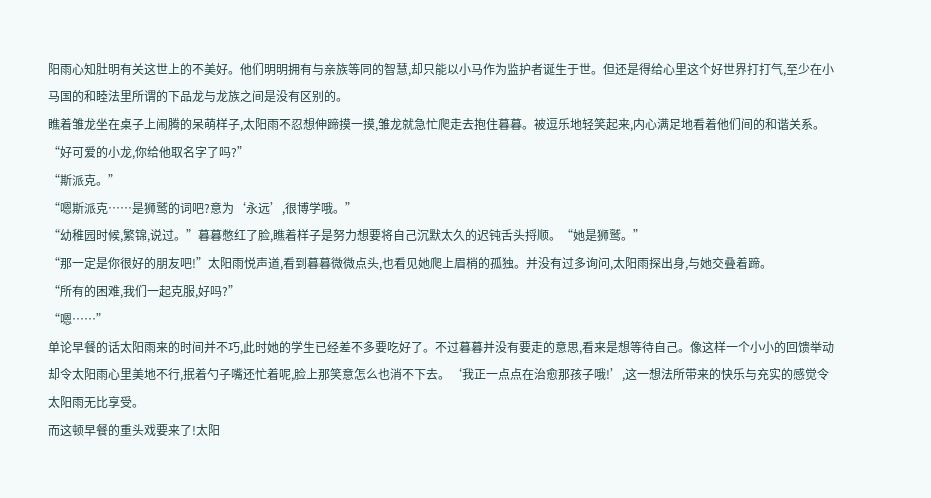阳雨心知肚明有关这世上的不美好。他们明明拥有与亲族等同的智慧,却只能以小马作为监护者诞生于世。但还是得给心里这个好世界打打气,至少在小马国的和睦法里所谓的下品龙与龙族之间是没有区别的。
瞧着雏龙坐在桌子上闹腾的呆萌样子,太阳雨不忍想伸蹄摸一摸,雏龙就急忙爬走去抱住暮暮。被逗乐地轻笑起来,内心满足地看着他们间的和谐关系。
“好可爱的小龙,你给他取名字了吗?”
“斯派克。”
“嗯斯派克……是狮鹫的词吧?意为‘永远’,很博学哦。”
“幼稚园时候,繁锦,说过。”暮暮憋红了脸,瞧着样子是努力想要将自己沉默太久的迟钝舌头捋顺。“她是狮鹫。”
“那一定是你很好的朋友吧!”太阳雨悦声道,看到暮暮微微点头,也看见她爬上眉梢的孤独。并没有过多询问,太阳雨探出身,与她交叠着蹄。
“所有的困难,我们一起克服,好吗?”
“嗯……”
单论早餐的话太阳雨来的时间并不巧,此时她的学生已经差不多要吃好了。不过暮暮并没有要走的意思,看来是想等待自己。像这样一个小小的回馈举动却令太阳雨心里美地不行,抿着勺子嘴还忙着呢,脸上那笑意怎么也消不下去。‘我正一点点在治愈那孩子哦!’,这一想法所带来的快乐与充实的感觉令太阳雨无比享受。
而这顿早餐的重头戏要来了!太阳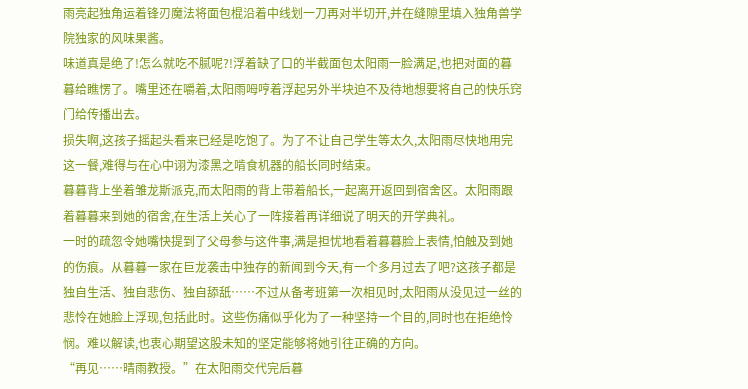雨亮起独角运着锋刃魔法将面包棍沿着中线划一刀再对半切开,并在缝隙里填入独角兽学院独家的风味果酱。
味道真是绝了!怎么就吃不腻呢?!浮着缺了口的半截面包太阳雨一脸满足,也把对面的暮暮给瞧愣了。嘴里还在嚼着,太阳雨呣哼着浮起另外半块迫不及待地想要将自己的快乐窍门给传播出去。
损失啊,这孩子摇起头看来已经是吃饱了。为了不让自己学生等太久,太阳雨尽快地用完这一餐,难得与在心中诩为漆黑之啃食机器的船长同时结束。
暮暮背上坐着雏龙斯派克,而太阳雨的背上带着船长,一起离开返回到宿舍区。太阳雨跟着暮暮来到她的宿舍,在生活上关心了一阵接着再详细说了明天的开学典礼。
一时的疏忽令她嘴快提到了父母参与这件事,满是担忧地看着暮暮脸上表情,怕触及到她的伤痕。从暮暮一家在巨龙袭击中独存的新闻到今天,有一个多月过去了吧?这孩子都是独自生活、独自悲伤、独自舔舐……不过从备考班第一次相见时,太阳雨从没见过一丝的悲怜在她脸上浮现,包括此时。这些伤痛似乎化为了一种坚持一个目的,同时也在拒绝怜悯。难以解读,也衷心期望这股未知的坚定能够将她引往正确的方向。
“再见……晴雨教授。”在太阳雨交代完后暮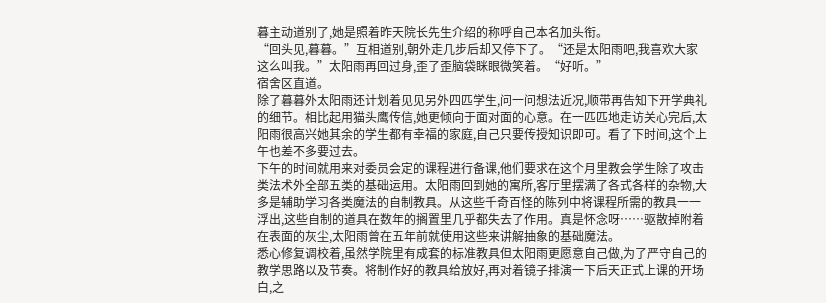暮主动道别了,她是照着昨天院长先生介绍的称呼自己本名加头衔。
“回头见,暮暮。”互相道别,朝外走几步后却又停下了。“还是太阳雨吧,我喜欢大家这么叫我。”太阳雨再回过身,歪了歪脑袋眯眼微笑着。“好听。”
宿舍区直道。
除了暮暮外太阳雨还计划着见见另外四匹学生,问一问想法近况,顺带再告知下开学典礼的细节。相比起用猫头鹰传信,她更倾向于面对面的心意。在一匹匹地走访关心完后,太阳雨很高兴她其余的学生都有幸福的家庭,自己只要传授知识即可。看了下时间,这个上午也差不多要过去。
下午的时间就用来对委员会定的课程进行备课,他们要求在这个月里教会学生除了攻击类法术外全部五类的基础运用。太阳雨回到她的寓所,客厅里摆满了各式各样的杂物,大多是辅助学习各类魔法的自制教具。从这些千奇百怪的陈列中将课程所需的教具一一浮出,这些自制的道具在数年的搁置里几乎都失去了作用。真是怀念呀……驱散掉附着在表面的灰尘,太阳雨曾在五年前就使用这些来讲解抽象的基础魔法。
悉心修复调校着,虽然学院里有成套的标准教具但太阳雨更愿意自己做,为了严守自己的教学思路以及节奏。将制作好的教具给放好,再对着镜子排演一下后天正式上课的开场白,之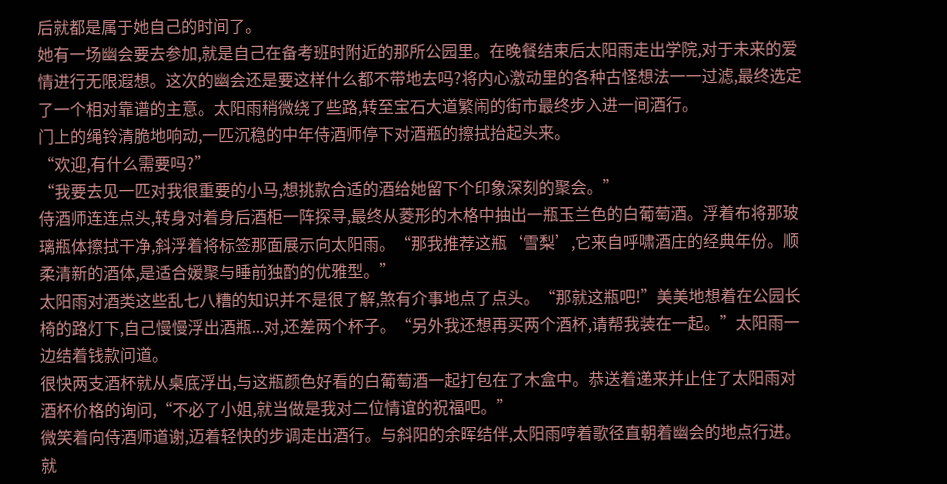后就都是属于她自己的时间了。
她有一场幽会要去参加,就是自己在备考班时附近的那所公园里。在晚餐结束后太阳雨走出学院,对于未来的爱情进行无限遐想。这次的幽会还是要这样什么都不带地去吗?将内心激动里的各种古怪想法一一过滤,最终选定了一个相对靠谱的主意。太阳雨稍微绕了些路,转至宝石大道繁闹的街市最终步入进一间酒行。
门上的绳铃清脆地响动,一匹沉稳的中年侍酒师停下对酒瓶的擦拭抬起头来。
“欢迎,有什么需要吗?”
“我要去见一匹对我很重要的小马,想挑款合适的酒给她留下个印象深刻的聚会。”
侍酒师连连点头,转身对着身后酒柜一阵探寻,最终从菱形的木格中抽出一瓶玉兰色的白葡萄酒。浮着布将那玻璃瓶体擦拭干净,斜浮着将标签那面展示向太阳雨。“那我推荐这瓶‘雪梨’,它来自呼啸酒庄的经典年份。顺柔清新的酒体,是适合媛聚与睡前独酌的优雅型。”
太阳雨对酒类这些乱七八糟的知识并不是很了解,煞有介事地点了点头。“那就这瓶吧!”美美地想着在公园长椅的路灯下,自己慢慢浮出酒瓶...对,还差两个杯子。“另外我还想再买两个酒杯,请帮我装在一起。”太阳雨一边结着钱款问道。
很快两支酒杯就从桌底浮出,与这瓶颜色好看的白葡萄酒一起打包在了木盒中。恭送着递来并止住了太阳雨对酒杯价格的询问,“不必了小姐,就当做是我对二位情谊的祝福吧。”
微笑着向侍酒师道谢,迈着轻快的步调走出酒行。与斜阳的余晖结伴,太阳雨哼着歌径直朝着幽会的地点行进。
就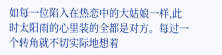如每一位陷入在热恋中的大姑娘一样,此时太阳雨的心里装的全都是对方。每过一个转角就不切实际地想着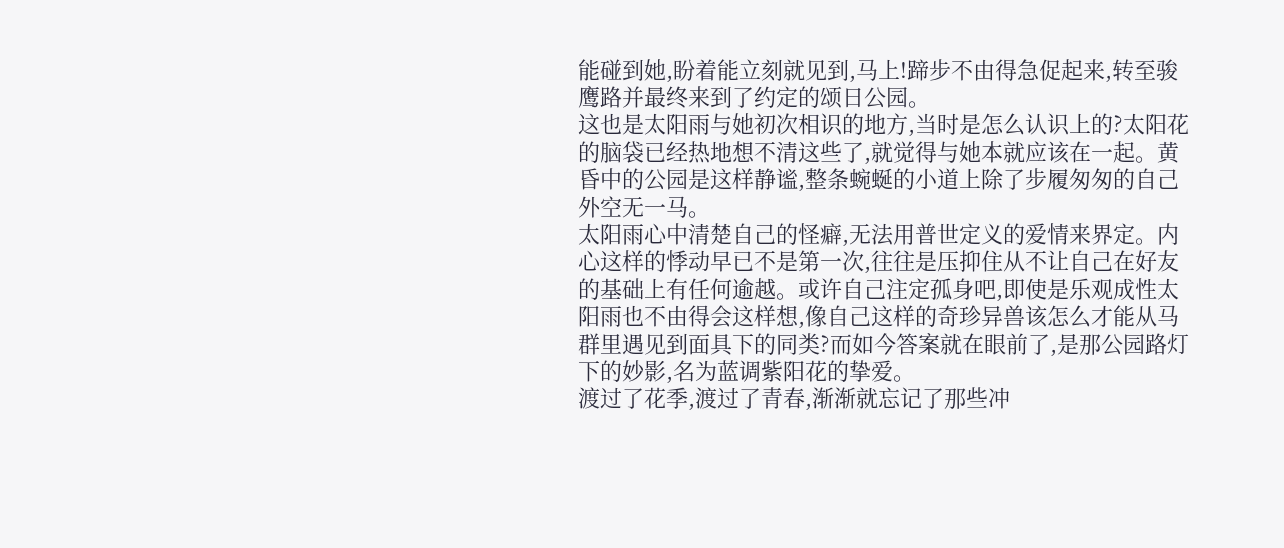能碰到她,盼着能立刻就见到,马上!蹄步不由得急促起来,转至骏鹰路并最终来到了约定的颂日公园。
这也是太阳雨与她初次相识的地方,当时是怎么认识上的?太阳花的脑袋已经热地想不清这些了,就觉得与她本就应该在一起。黄昏中的公园是这样静谧,整条蜿蜒的小道上除了步履匆匆的自己外空无一马。
太阳雨心中清楚自己的怪癖,无法用普世定义的爱情来界定。内心这样的悸动早已不是第一次,往往是压抑住从不让自己在好友的基础上有任何逾越。或许自己注定孤身吧,即使是乐观成性太阳雨也不由得会这样想,像自己这样的奇珍异兽该怎么才能从马群里遇见到面具下的同类?而如今答案就在眼前了,是那公园路灯下的妙影,名为蓝调紫阳花的挚爱。
渡过了花季,渡过了青春,渐渐就忘记了那些冲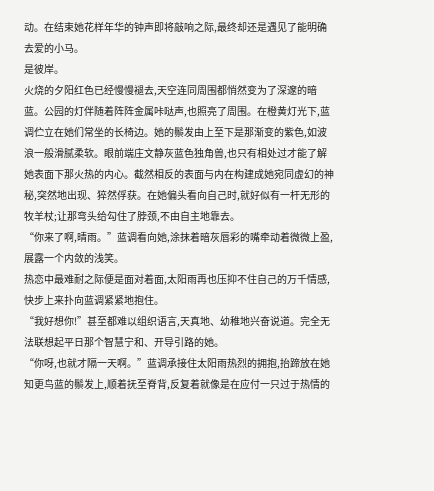动。在结束她花样年华的钟声即将敲响之际,最终却还是遇见了能明确去爱的小马。
是彼岸。
火烧的夕阳红色已经慢慢褪去,天空连同周围都悄然变为了深邃的暗蓝。公园的灯伴随着阵阵金属咔哒声,也照亮了周围。在橙黄灯光下,蓝调伫立在她们常坐的长椅边。她的鬃发由上至下是那渐变的紫色,如波浪一般滑腻柔软。眼前端庄文静灰蓝色独角兽,也只有相处过才能了解她表面下那火热的内心。截然相反的表面与内在构建成她宛同虚幻的神秘,突然地出现、猝然俘获。在她偏头看向自己时,就好似有一杆无形的牧羊杖;让那弯头给勾住了脖颈,不由自主地靠去。
“你来了啊,晴雨。”蓝调看向她,涂抹着暗灰唇彩的嘴牵动着微微上盈,展露一个内敛的浅笑。
热恋中最难耐之际便是面对着面,太阳雨再也压抑不住自己的万千情感,快步上来扑向蓝调紧紧地抱住。
“我好想你!”甚至都难以组织语言,天真地、幼稚地兴奋说道。完全无法联想起平日那个智慧宁和、开导引路的她。
“你呀,也就才隔一天啊。”蓝调承接住太阳雨热烈的拥抱,抬蹄放在她知更鸟蓝的鬃发上,顺着抚至脊背,反复着就像是在应付一只过于热情的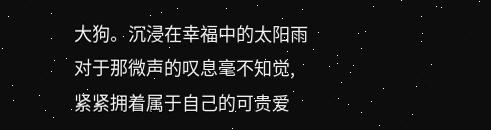大狗。沉浸在幸福中的太阳雨对于那微声的叹息毫不知觉,紧紧拥着属于自己的可贵爱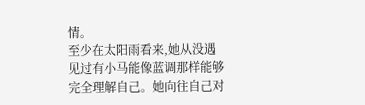情。
至少在太阳雨看来,她从没遇见过有小马能像蓝调那样能够完全理解自己。她向往自己对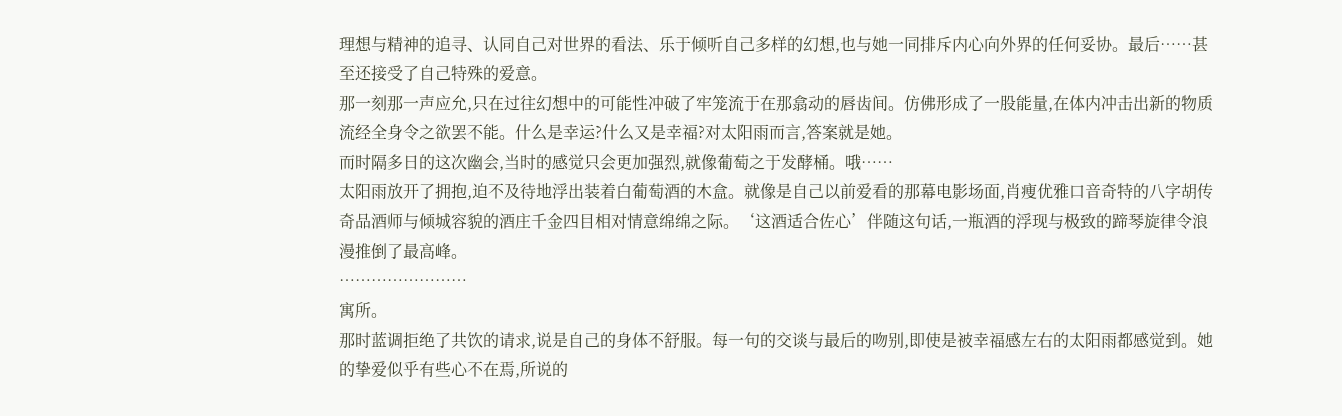理想与精神的追寻、认同自己对世界的看法、乐于倾听自己多样的幻想,也与她一同排斥内心向外界的任何妥协。最后……甚至还接受了自己特殊的爱意。
那一刻那一声应允,只在过往幻想中的可能性冲破了牢笼流于在那翕动的唇齿间。仿佛形成了一股能量,在体内冲击出新的物质流经全身令之欲罢不能。什么是幸运?什么又是幸福?对太阳雨而言,答案就是她。
而时隔多日的这次幽会,当时的感觉只会更加强烈,就像葡萄之于发酵桶。哦……
太阳雨放开了拥抱,迫不及待地浮出装着白葡萄酒的木盒。就像是自己以前爱看的那幕电影场面,肖痩优雅口音奇特的八字胡传奇品酒师与倾城容貌的酒庄千金四目相对情意绵绵之际。‘这酒适合佐心’伴随这句话,一瓶酒的浮现与极致的蹄琴旋律令浪漫推倒了最高峰。
……………………
寓所。
那时蓝调拒绝了共饮的请求,说是自己的身体不舒服。每一句的交谈与最后的吻别,即使是被幸福感左右的太阳雨都感觉到。她的挚爱似乎有些心不在焉,所说的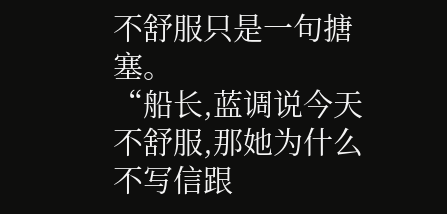不舒服只是一句搪塞。
“船长,蓝调说今天不舒服,那她为什么不写信跟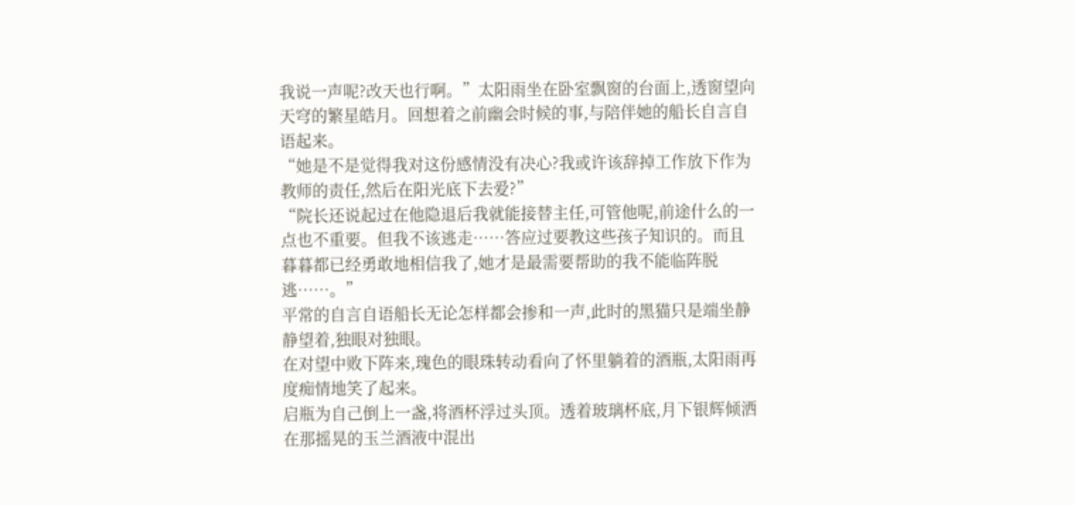我说一声呢?改天也行啊。”太阳雨坐在卧室飘窗的台面上,透窗望向天穹的繁星皓月。回想着之前幽会时候的事,与陪伴她的船长自言自语起来。
“她是不是觉得我对这份感情没有决心?我或许该辞掉工作放下作为教师的责任,然后在阳光底下去爱?”
“院长还说起过在他隐退后我就能接替主任,可管他呢,前途什么的一点也不重要。但我不该逃走……答应过要教这些孩子知识的。而且暮暮都已经勇敢地相信我了,她才是最需要帮助的我不能临阵脱逃……。”
平常的自言自语船长无论怎样都会掺和一声,此时的黑猫只是端坐静静望着,独眼对独眼。
在对望中败下阵来,瑰色的眼珠转动看向了怀里躺着的酒瓶,太阳雨再度痴情地笑了起来。
启瓶为自己倒上一盏,将酒杯浮过头顶。透着玻璃杯底,月下银辉倾洒在那摇晃的玉兰酒液中混出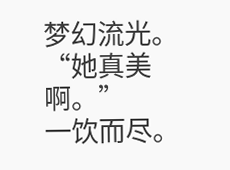梦幻流光。
“她真美啊。”
一饮而尽。